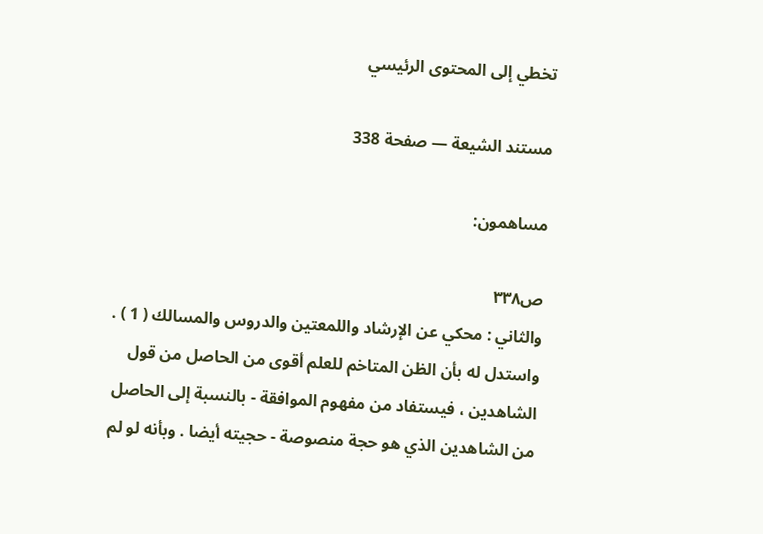تخطي إلى المحتوى الرئيسي

مستند الشيعة — صفحة 338

مساهمون:

ص٣٣٨
والثاني : محكي عن الإرشاد واللمعتين والدروس والمسالك ( 1 ) . واستدل له بأن الظن المتاخم للعلم أقوى من الحاصل من قول الشاهدين ، فيستفاد من مفهوم الموافقة - بالنسبة إلى الحاصل من الشاهدين الذي هو حجة منصوصة - حجيته أيضا . وبأنه لو لم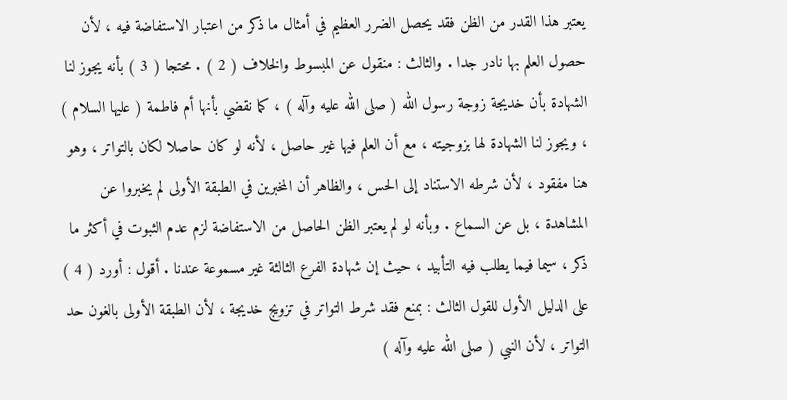يعتبر هذا القدر من الظن فقد يحصل الضرر العظيم في أمثال ما ذكر من اعتبار الاستفاضة فيه ، لأن حصول العلم بها نادر جدا . والثالث : منقول عن المبسوط والخلاف ( 2 ) . محتجا ( 3 ) بأنه يجوز لنا الشهادة بأن خديجة زوجة رسول الله ( صلى الله عليه وآله ) ، كما نقضي بأنها أم فاطمة ( عليها السلام ) ، ويجوز لنا الشهادة لها بزوجيته ، مع أن العلم فيها غير حاصل ، لأنه لو كان حاصلا لكان بالتواتر ، وهو هنا مفقود ، لأن شرطه الاستناد إلى الحس ، والظاهر أن المخبرين في الطبقة الأولى لم يخبروا عن المشاهدة ، بل عن السماع . وبأنه لو لم يعتبر الظن الحاصل من الاستفاضة لزم عدم الثبوت في أكثر ما ذكر ، سيما فيما يطلب فيه التأبيد ، حيث إن شهادة الفرع الثالثة غير مسموعة عندنا . أقول : أورد ( 4 ) على الدليل الأول للقول الثالث : بمنع فقد شرط التواتر في تزويج خديجة ، لأن الطبقة الأولى بالغون حد التواتر ، لأن النبي ( صلى الله عليه وآله )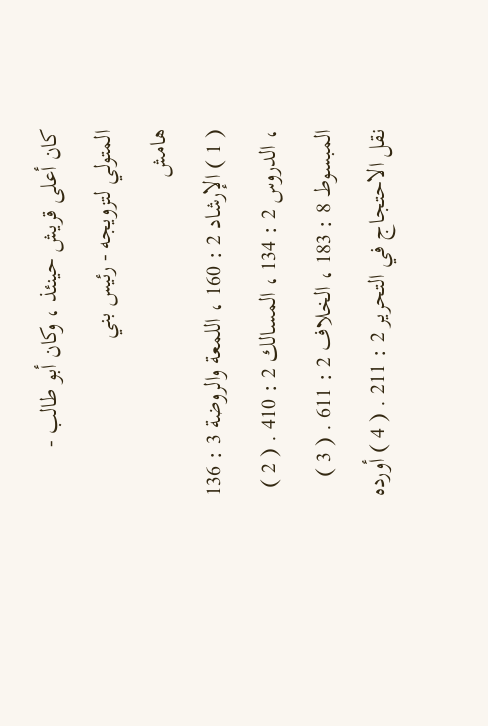كان أعلى قريش حينئذ ، وكان أبو طالب - المتولي لتزويجه - رئيس بني
هامش
( 1 ) الإرشاد 2 : 160 ، اللمعة والروضة 3 : 136 ، الدروس 2 : 134 ، المسالك 2 : 410 . ( 2 ) المبسوط 8 : 183 ، الخلاف 2 : 611 . ( 3 ) نقل الاحتجاج في التحرير 2 : 211 . ( 4 ) أورده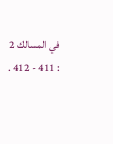في المسالك 2 : 411 - 412 .